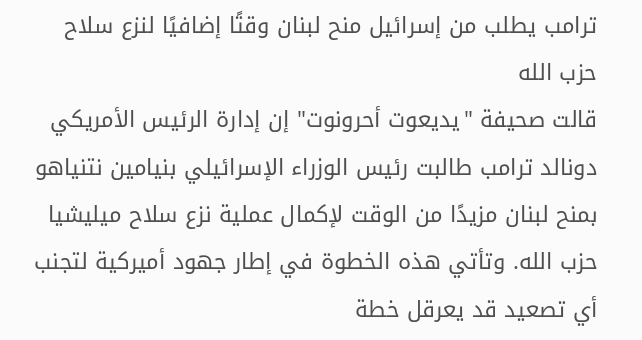ترامب يطلب من إسرائيل منح لبنان وقتًا إضافيًا لنزع سلاح حزب الله
قالت صحيفة "يديعوت أحرونوت" إن إدارة الرئيس الأمريكي دونالد ترامب طالبت رئيس الوزراء الإسرائيلي بنيامين نتنياهو بمنح لبنان مزيدًا من الوقت لإكمال عملية نزع سلاح ميليشيا حزب الله. وتأتي هذه الخطوة في إطار جهود أميركية لتجنب أي تصعيد قد يعرقل خطة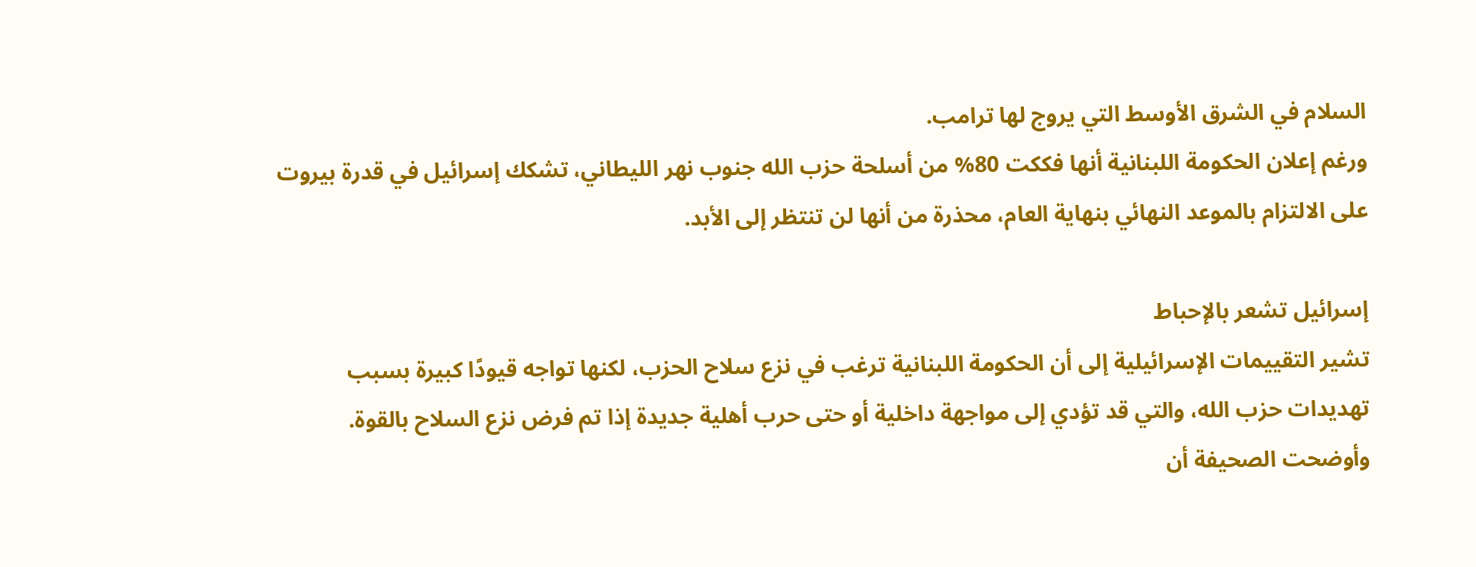السلام في الشرق الأوسط التي يروج لها ترامب.
ورغم إعلان الحكومة اللبنانية أنها فككت 80% من أسلحة حزب الله جنوب نهر الليطاني، تشكك إسرائيل في قدرة بيروت على الالتزام بالموعد النهائي بنهاية العام، محذرة من أنها لن تنتظر إلى الأبد.

إسرائيل تشعر بالإحباط
تشير التقييمات الإسرائيلية إلى أن الحكومة اللبنانية ترغب في نزع سلاح الحزب، لكنها تواجه قيودًا كبيرة بسبب تهديدات حزب الله، والتي قد تؤدي إلى مواجهة داخلية أو حتى حرب أهلية جديدة إذا تم فرض نزع السلاح بالقوة.
وأوضحت الصحيفة أن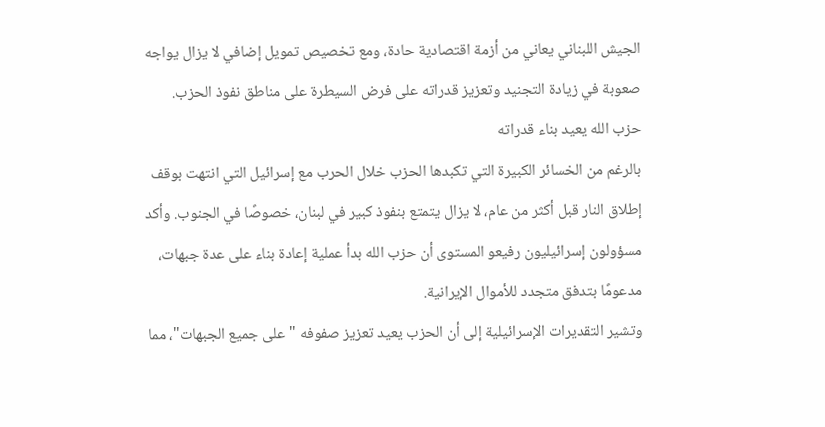الجيش اللبناني يعاني من أزمة اقتصادية حادة، ومع تخصيص تمويل إضافي لا يزال يواجه صعوبة في زيادة التجنيد وتعزيز قدراته على فرض السيطرة على مناطق نفوذ الحزب.
حزب الله يعيد بناء قدراته
بالرغم من الخسائر الكبيرة التي تكبدها الحزب خلال الحرب مع إسرائيل التي انتهت بوقف إطلاق النار قبل أكثر من عام، لا يزال يتمتع بنفوذ كبير في لبنان، خصوصًا في الجنوب. وأكد مسؤولون إسرائيليون رفيعو المستوى أن حزب الله بدأ عملية إعادة بناء على عدة جبهات، مدعومًا بتدفق متجدد للأموال الإيرانية.
وتشير التقديرات الإسرائيلية إلى أن الحزب يعيد تعزيز صفوفه "على جميع الجبهات"، مما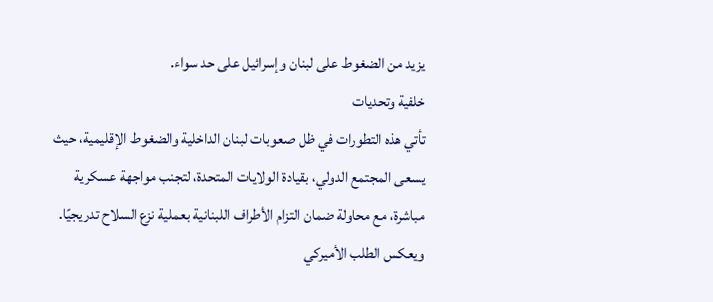يزيد من الضغوط على لبنان وإسرائيل على حد سواء.
خلفية وتحديات
تأتي هذه التطورات في ظل صعوبات لبنان الداخلية والضغوط الإقليمية، حيث يسعى المجتمع الدولي، بقيادة الولايات المتحدة، لتجنب مواجهة عسكرية مباشرة، مع محاولة ضمان التزام الأطراف اللبنانية بعملية نزع السلاح تدريجيًا.
ويعكس الطلب الأميركي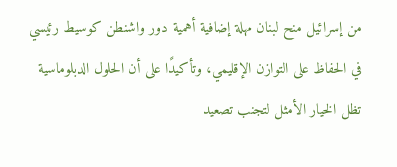من إسرائيل منح لبنان مهلة إضافية أهمية دور واشنطن كوسيط رئيسي في الحفاظ على التوازن الإقليمي، وتأكيدًا على أن الحلول الدبلوماسية تظل الخيار الأمثل لتجنب تصعيد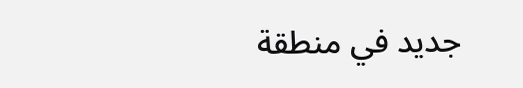جديد في منطقة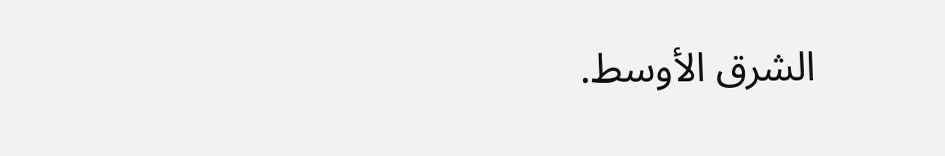الشرق الأوسط.